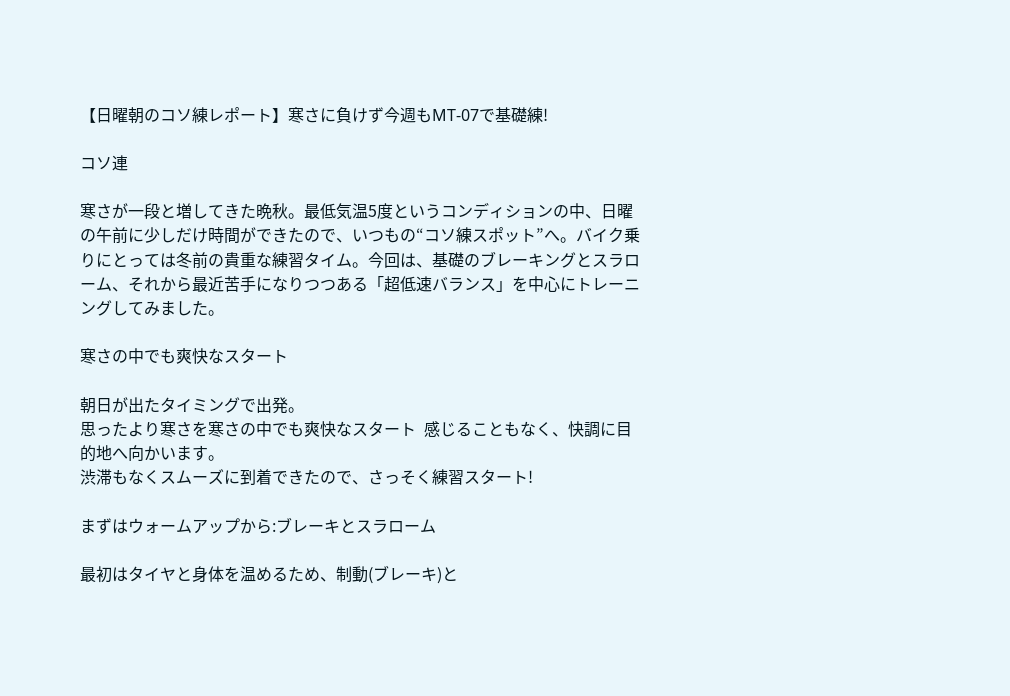【日曜朝のコソ練レポート】寒さに負けず今週もMT-07で基礎練!

コソ連

寒さが一段と増してきた晩秋。最低気温5度というコンディションの中、日曜の午前に少しだけ時間ができたので、いつもの“コソ練スポット”へ。バイク乗りにとっては冬前の貴重な練習タイム。今回は、基礎のブレーキングとスラローム、それから最近苦手になりつつある「超低速バランス」を中心にトレーニングしてみました。

寒さの中でも爽快なスタート

朝日が出たタイミングで出発。
思ったより寒さを寒さの中でも爽快なスタート  感じることもなく、快調に目的地へ向かいます。
渋滞もなくスムーズに到着できたので、さっそく練習スタート!

まずはウォームアップから:ブレーキとスラローム

最初はタイヤと身体を温めるため、制動(ブレーキ)と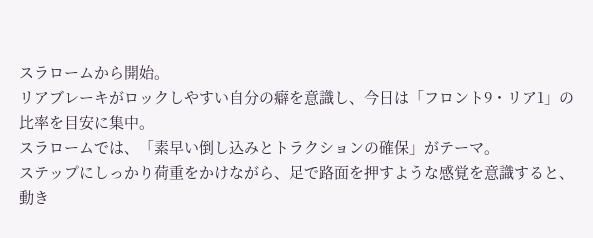スラロームから開始。
リアブレーキがロックしやすい自分の癖を意識し、今日は「フロント9・リア1」の比率を目安に集中。
スラロームでは、「素早い倒し込みとトラクションの確保」がテーマ。
ステップにしっかり荷重をかけながら、足で路面を押すような感覚を意識すると、動き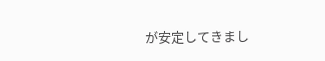が安定してきまし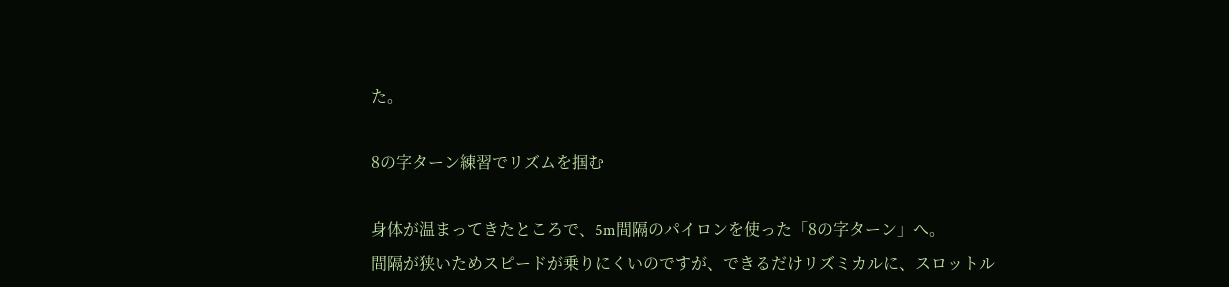た。

8の字ターン練習でリズムを掴む

身体が温まってきたところで、5m間隔のパイロンを使った「8の字ターン」へ。
間隔が狭いためスピードが乗りにくいのですが、できるだけリズミカルに、スロットル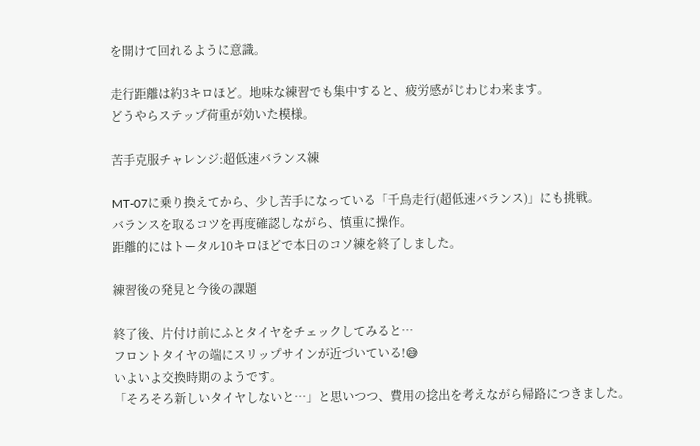を開けて回れるように意識。

走行距離は約3キロほど。地味な練習でも集中すると、疲労感がじわじわ来ます。
どうやらステップ荷重が効いた模様。

苦手克服チャレンジ:超低速バランス練

MT-07に乗り換えてから、少し苦手になっている「千鳥走行(超低速バランス)」にも挑戦。
バランスを取るコツを再度確認しながら、慎重に操作。
距離的にはトータル10キロほどで本日のコソ練を終了しました。

練習後の発見と今後の課題

終了後、片付け前にふとタイヤをチェックしてみると…
フロントタイヤの端にスリップサインが近づいている!😅
いよいよ交換時期のようです。
「そろそろ新しいタイヤしないと…」と思いつつ、費用の捻出を考えながら帰路につきました。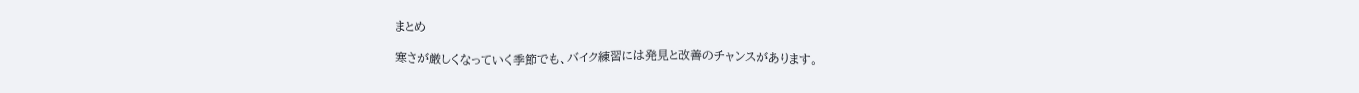まとめ

寒さが厳しくなっていく季節でも、バイク練習には発見と改善のチャンスがあります。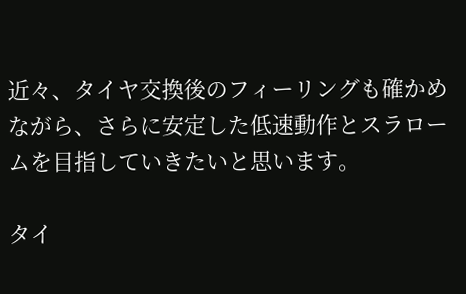近々、タイヤ交換後のフィーリングも確かめながら、さらに安定した低速動作とスラロームを目指していきたいと思います。

タイ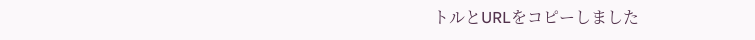トルとURLをコピーしました